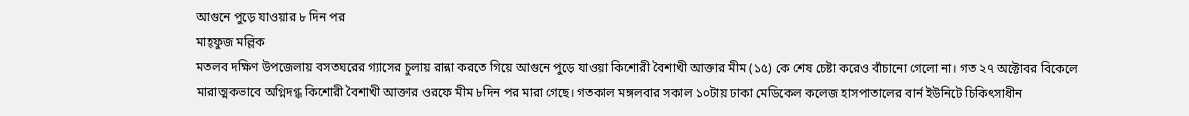আগুনে পুড়ে যাওয়ার ৮ দিন পর
মাহ্ফুজ মল্লিক
মতলব দক্ষিণ উপজেলায় বসতঘরের গ্যাসের চুলায় রান্না করতে গিয়ে আগুনে পুড়ে যাওয়া কিশোরী বৈশাখী আক্তার মীম (১৫) কে শেষ চেষ্টা করেও বাঁচানো গেলো না। গত ২৭ অক্টোবর বিকেলে মারাত্মকভাবে অগ্নিদগ্ধ কিশোরী বৈশাখী আক্তার ওরফে মীম ৮দিন পর মারা গেছে। গতকাল মঙ্গলবার সকাল ১০টায় ঢাকা মেডিকেল কলেজ হাসপাতালের বার্ন ইউনিটে চিকিৎসাধীন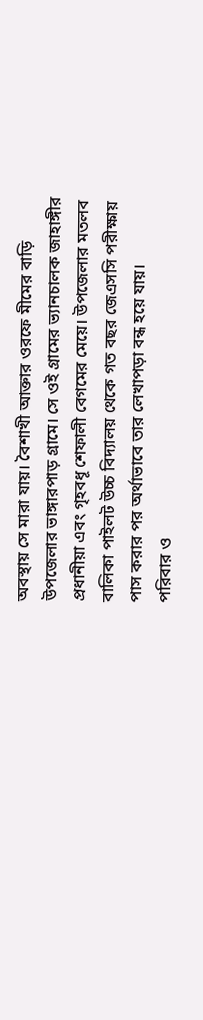অবস্থায় সে মারা যায়। বৈশাখী আক্তার ওরফে মীমের বাড়ি উপজেলার ভাঙ্গারপাড় গ্রামে। সে ওই গ্রামের ভ্যানচালক জাহাঙ্গীর প্রধানীয়া এবং গৃহবধূ শেফালী বেগমের মেয়ে। উপজেলার মতলব বালিকা পাইলট উচ্চ বিদ্যালয় থেকে গত বছর জেএসসি পরীক্ষায় পাস করার পর অর্থাভাবে তার লেখাপড়া বন্ধ হয়ে যায়।
পরিবার ও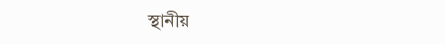স্থানীয়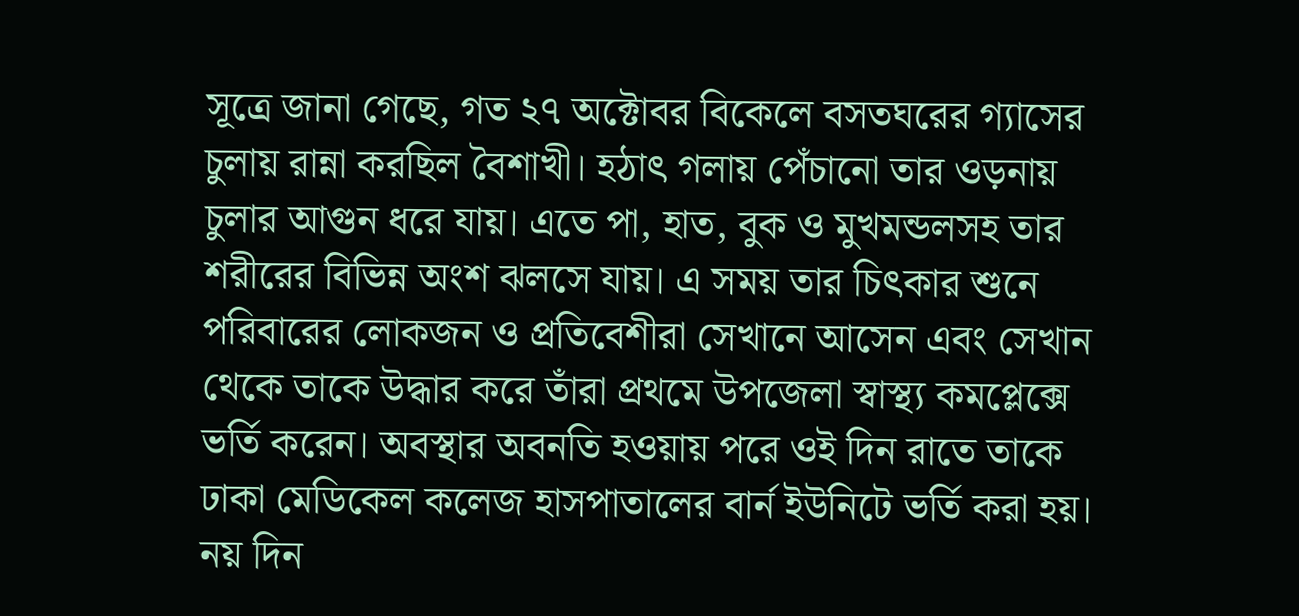সূত্রে জানা গেছে, গত ২৭ অক্টোবর বিকেলে বসতঘরের গ্যাসের চুলায় রান্না করছিল বৈশাখী। হঠাৎ গলায় পেঁচানো তার ওড়নায় চুলার আগুন ধরে যায়। এতে পা, হাত, বুক ও মুখমন্ডলসহ তার শরীরের বিভিন্ন অংশ ঝলসে যায়। এ সময় তার চিৎকার শুনে পরিবারের লোকজন ও প্রতিবেশীরা সেখানে আসেন এবং সেখান থেকে তাকে উদ্ধার করে তাঁরা প্রথমে উপজেলা স্বাস্থ্য কমপ্লেক্সে ভর্তি করেন। অবস্থার অবনতি হওয়ায় পরে ওই দিন রাতে তাকে ঢাকা মেডিকেল কলেজ হাসপাতালের বার্ন ইউনিটে ভর্তি করা হয়। নয় দিন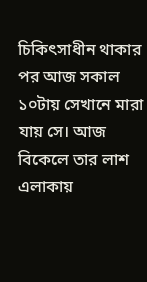চিকিৎসাধীন থাকার পর আজ সকাল ১০টায় সেখানে মারা যায় সে। আজ বিকেলে তার লাশ এলাকায়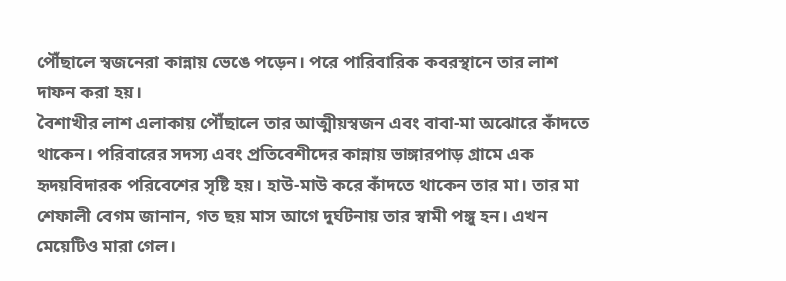পৌঁছালে স্বজনেরা কান্নায় ভেঙে পড়েন। পরে পারিবারিক কবরস্থানে তার লাশ দাফন করা হয়।
বৈশাখীর লাশ এলাকায় পৌঁছালে তার আত্মীয়স্বজন এবং বাবা-মা অঝোরে কাঁদতে থাকেন। পরিবারের সদস্য এবং প্রতিবেশীদের কান্নায় ভাঙ্গারপাড় গ্রামে এক হৃদয়বিদারক পরিবেশের সৃষ্টি হয়। হাউ-মাউ করে কাঁদতে থাকেন তার মা। তার মা শেফালী বেগম জানান, গত ছয় মাস আগে দুর্ঘটনায় তার স্বামী পঙ্গু হন। এখন মেয়েটিও মারা গেল।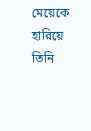মেয়েকে হারিয়ে তিনি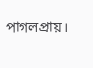পাগলপ্রায়।